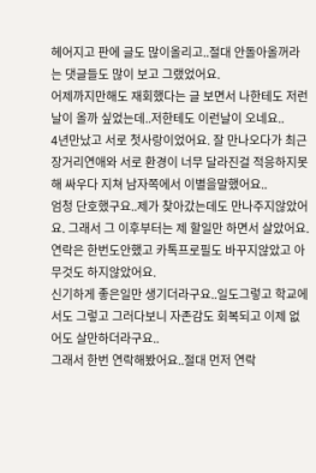헤어지고 판에 글도 많이올리고..절대 안돌아올꺼라는 댓글들도 많이 보고 그랬었어요.
어제까지만해도 재회했다는 글 보면서 나한테도 저런날이 올까 싶었는데..저한테도 이런날이 오네요..
4년만났고 서로 첫사랑이었어요. 잘 만나오다가 최근 장거리연애와 서로 환경이 너무 달라진걸 적응하지못해 싸우다 지쳐 남자쪽에서 이별을말했어요..
엄청 단호했구요..제가 찾아갔는데도 만나주지않았어요. 그래서 그 이후부터는 제 할일만 하면서 살았어요. 연락은 한번도안했고 카톡프로필도 바꾸지않았고 아무것도 하지않았어요.
신기하게 좋은일만 생기더라구요..일도그렇고 학교에서도 그렇고 그러다보니 자존감도 회복되고 이제 없어도 살만하더라구요..
그래서 한번 연락해봤어요..절대 먼저 연락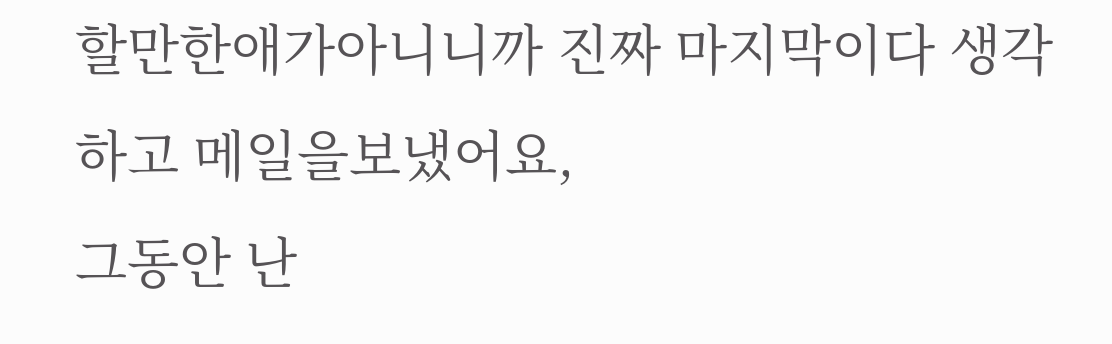할만한애가아니니까 진짜 마지막이다 생각하고 메일을보냈어요,
그동안 난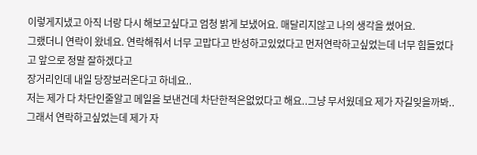이렇게지냈고 아직 너랑 다시 해보고싶다고 엄청 밝게 보냈어요. 매달리지않고 나의 생각을 썼어요.
그랬더니 연락이 왔네요. 연락해줘서 너무 고맙다고 반성하고있었다고 먼저연락하고싶었는데 너무 힘들었다고 앞으로 정말 잘하겠다고
장거리인데 내일 당장보러온다고 하네요..
저는 제가 다 차단인줄알고 메일을 보낸건데 차단한적은없었다고 해요..그냥 무서웠데요 제가 자길잊을까봐..그래서 연락하고싶었는데 제가 자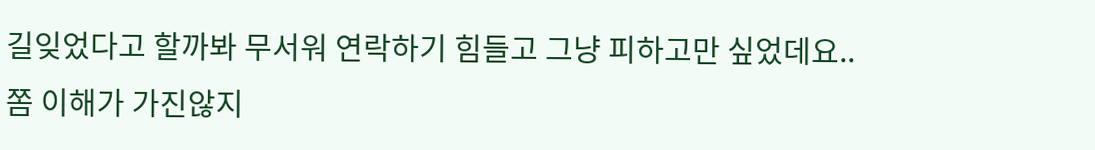길잊었다고 할까봐 무서워 연락하기 힘들고 그냥 피하고만 싶었데요..
쫌 이해가 가진않지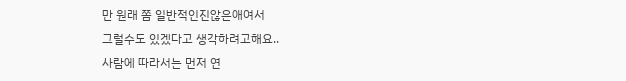만 원래 쫌 일반적인진않은애여서
그럴수도 있겠다고 생각하려고해요..
사람에 따라서는 먼저 연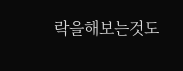락을해보는것도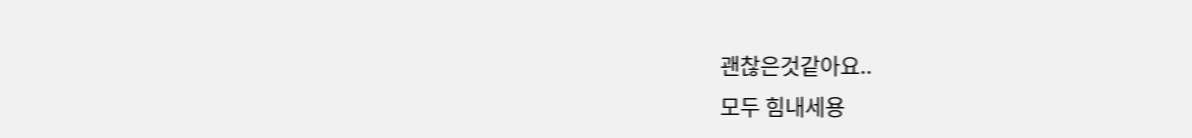괜찮은것같아요..
모두 힘내세용